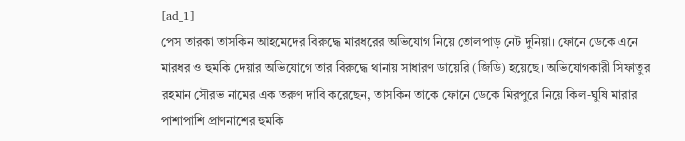[ad_1]
পেস তারকা তাসকিন আহমেদের বিরুদ্ধে মারধরের অভিযোগ নিয়ে তোলপাড় নেট দুনিয়া। ফোনে ডেকে এনে মারধর ও হুমকি দেয়ার অভিযোগে তার বিরুদ্ধে থানায় সাধারণ ডায়েরি (জিডি) হয়েছে। অভিযোগকারী সিফাতুর রহমান সৌরভ নামের এক তরুণ দাবি করেছেন, তাসকিন তাকে ফোনে ডেকে মিরপুরে নিয়ে কিল-ঘুষি মারার পাশাপাশি প্রাণনাশের হুমকি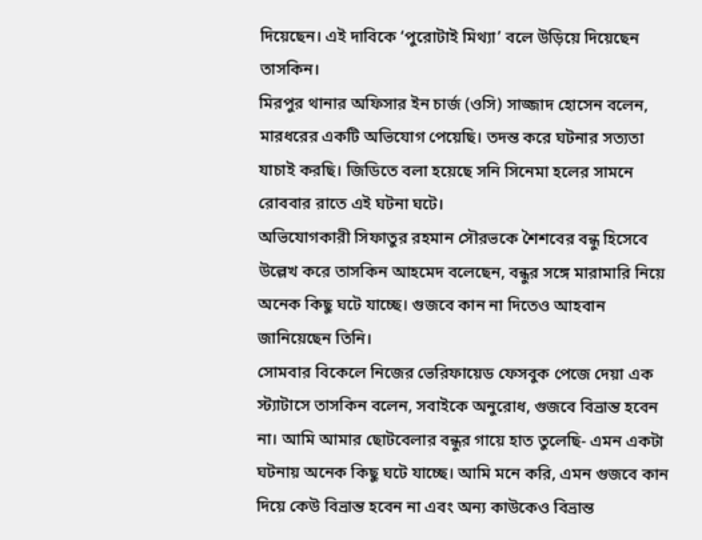দিয়েছেন। এই দাবিকে ‘পুরোটাই মিথ্যা’ বলে উড়িয়ে দিয়েছেন তাসকিন।
মিরপুর থানার অফিসার ইন চার্জ (ওসি) সাজ্জাদ হোসেন বলেন, মারধরের একটি অভিযোগ পেয়েছি। তদন্ত করে ঘটনার সত্যতা যাচাই করছি। জিডিতে বলা হয়েছে সনি সিনেমা হলের সামনে রোববার রাতে এই ঘটনা ঘটে।
অভিযোগকারী সিফাতুর রহমান সৌরভকে শৈশবের বন্ধু হিসেবে উল্লেখ করে তাসকিন আহমেদ বলেছেন, বন্ধুর সঙ্গে মারামারি নিয়ে অনেক কিছু ঘটে যাচ্ছে। গুজবে কান না দিতেও আহবান জানিয়েছেন তিনি।
সোমবার বিকেলে নিজের ভেরিফায়েড ফেসবুক পেজে দেয়া এক স্ট্যাটাসে তাসকিন বলেন, সবাইকে অনুরোধ, গুজবে বিভ্রান্ত হবেন না। আমি আমার ছোটবেলার বন্ধুর গায়ে হাত তুলেছি- এমন একটা ঘটনায় অনেক কিছু ঘটে যাচ্ছে। আমি মনে করি, এমন গুজবে কান দিয়ে কেউ বিভ্রান্ত হবেন না এবং অন্য কাউকেও বিভ্রান্ত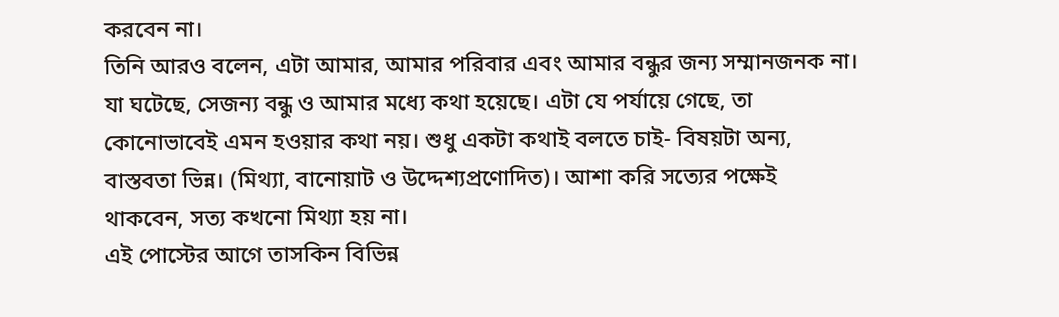করবেন না।
তিনি আরও বলেন, এটা আমার, আমার পরিবার এবং আমার বন্ধুর জন্য সম্মানজনক না। যা ঘটেছে, সেজন্য বন্ধু ও আমার মধ্যে কথা হয়েছে। এটা যে পর্যায়ে গেছে, তা কোনোভাবেই এমন হওয়ার কথা নয়। শুধু একটা কথাই বলতে চাই- বিষয়টা অন্য, বাস্তবতা ভিন্ন। (মিথ্যা, বানোয়াট ও উদ্দেশ্যপ্রণোদিত)। আশা করি সত্যের পক্ষেই থাকবেন, সত্য কখনো মিথ্যা হয় না।
এই পোস্টের আগে তাসকিন বিভিন্ন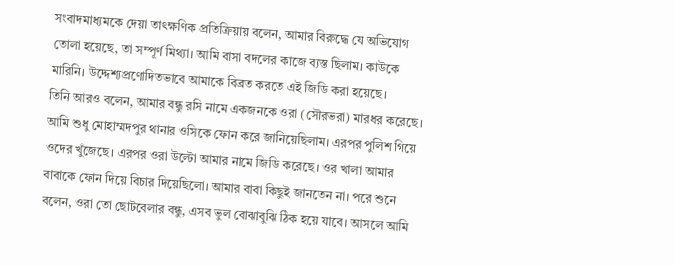সংবাদমাধ্যমকে দেয়া তাৎক্ষণিক প্রতিক্রিয়ায় বলেন, আমার বিরুদ্ধে যে অভিযোগ তোলা হয়েছে, তা সম্পূর্ণ মিথ্যা। আমি বাসা বদলের কাজে ব্যস্ত ছিলাম। কাউকে মারিনি। উদ্দেশ্যপ্রণোদিতভাবে আমাকে বিব্রত করতে এই জিডি করা হয়েছে।
তিনি আরও বলেন, আমার বন্ধু রসি নামে একজনকে ওরা (সৌরভরা) মারধর করেছে। আমি শুধু মোহাম্মদপুর থানার ওসিকে ফোন করে জানিয়েছিলাম। এরপর পুলিশ গিয়ে ওদের খুঁজেছে। এরপর ওরা উল্টো আমার নামে জিডি করেছে। ওর খালা আমার বাবাকে ফোন দিয়ে বিচার দিয়েছিলো। আমার বাবা কিছুই জানতেন না। পরে শুনে বলেন, ওরা তো ছোটবেলার বন্ধু, এসব ভুল বোঝাবুঝি ঠিক হয়ে যাবে। আসলে আমি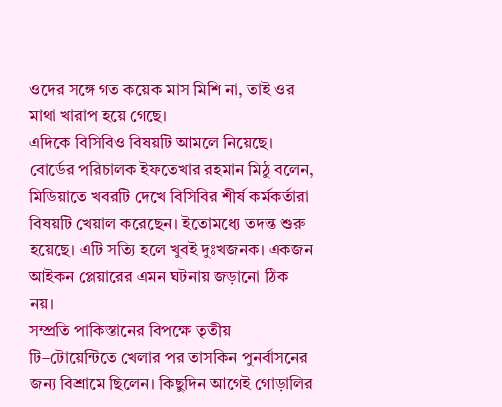ওদের সঙ্গে গত কয়েক মাস মিশি না, তাই ওর মাথা খারাপ হয়ে গেছে।
এদিকে বিসিবিও বিষয়টি আমলে নিয়েছে। বোর্ডের পরিচালক ইফতেখার রহমান মিঠু বলেন, মিডিয়াতে খবরটি দেখে বিসিবির শীর্ষ কর্মকর্তারা বিষয়টি খেয়াল করেছেন। ইতোমধ্যে তদন্ত শুরু হয়েছে। এটি সত্যি হলে খুবই দুঃখজনক। একজন আইকন প্লেয়ারের এমন ঘটনায় জড়ানো ঠিক নয়।
সম্প্রতি পাকিস্তানের বিপক্ষে তৃতীয় টি–টোয়েন্টিতে খেলার পর তাসকিন পুনর্বাসনের জন্য বিশ্রামে ছিলেন। কিছুদিন আগেই গোড়ালির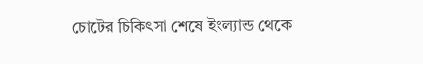চোটের চিকিৎসা শেষে ইংল্যান্ড থেকে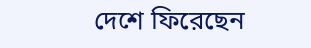দেশে ফিরেছেন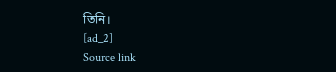তিনি।
[ad_2]
Source link